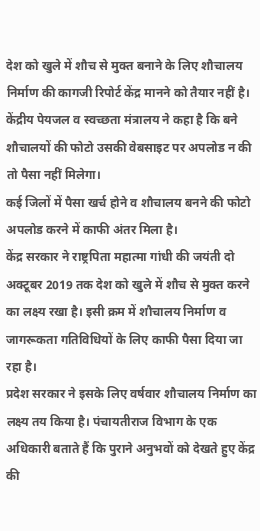देश को खुले में शौच से मुक्त बनाने के लिए शौचालय निर्माण की कागजी रिपोर्ट केंद्र मानने को तैयार नहीं है। केंद्रीय पेयजल व स्वच्छता मंत्रालय ने कहा है कि बने शौचालयों की फोटो उसकी वेबसाइट पर अपलोड न की तो पैसा नहीं मिलेगा।
कई जिलों में पैसा खर्च होने व शौचालय बनने की फोटो अपलोड करने में काफी अंतर मिला है।
केंद्र सरकार ने राष्ट्रपिता महात्मा गांधी की जयंती दो अक्टूबर 2019 तक देश को खुले में शौच से मुक्त करने का लक्ष्य रखा है। इसी क्रम में शौचालय निर्माण व जागरूकता गतिविधियों के लिए काफी पैसा दिया जा रहा है।
प्रदेश सरकार ने इसके लिए वर्षवार शौचालय निर्माण का लक्ष्य तय किया है। पंचायतीराज विभाग के एक अधिकारी बताते हैं कि पुराने अनुभवों को देखते हुए केंद्र की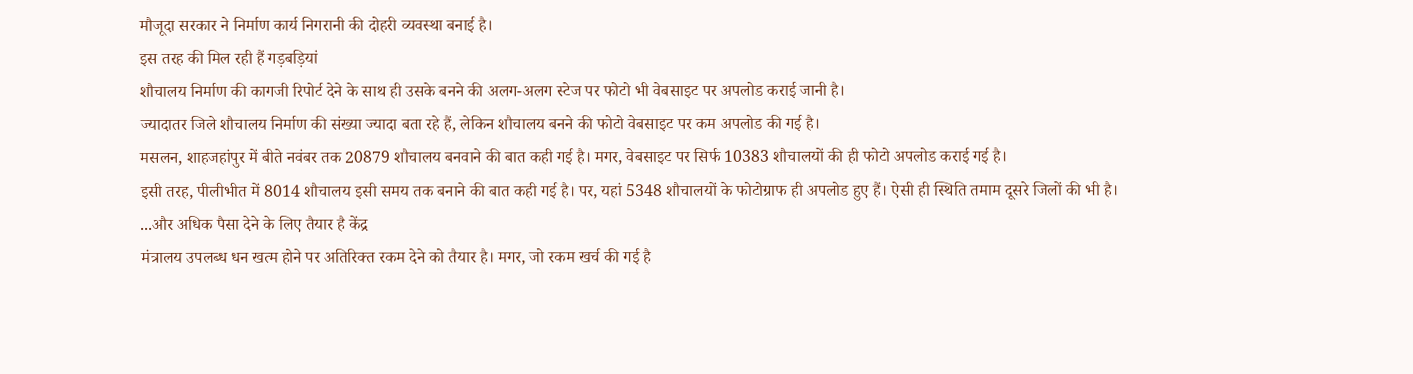मौजूदा सरकार ने निर्माण कार्य निगरानी की दोहरी व्यवस्था बनाई है।
इस तरह की मिल रही हैं गड़बड़ियां
शौचालय निर्माण की कागजी रिपोर्ट देने के साथ ही उसके बनने की अलग-अलग स्टेज पर फोटो भी वेबसाइट पर अपलोड कराई जानी है।
ज्यादातर जिले शौचालय निर्माण की संख्या ज्यादा बता रहे हैं, लेकिन शौचालय बनने की फोटो वेबसाइट पर कम अपलोड की गई है।
मसलन, शाहजहांपुर में बीते नवंबर तक 20879 शौचालय बनवाने की बात कही गई है। मगर, वेबसाइट पर सिर्फ 10383 शौचालयों की ही फोटो अपलोड कराई गई है।
इसी तरह, पीलीभीत में 8014 शौचालय इसी समय तक बनाने की बात कही गई है। पर, यहां 5348 शौचालयों के फोटोग्राफ ही अपलोड हुए हैं। ऐसी ही स्थिति तमाम दूसरे जिलों की भी है।
...और अधिक पैसा देने के लिए तैयार है केंद्र
मंत्रालय उपलब्ध धन खत्म होने पर अतिरिक्त रकम देने को तैयार है। मगर, जो रकम खर्च की गई है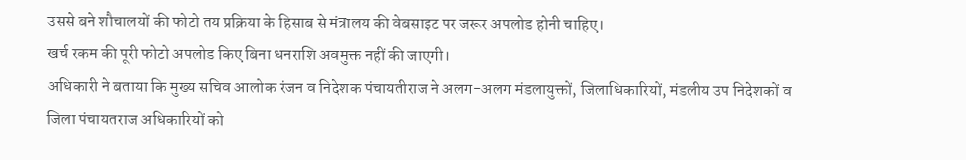उससे बने शौचालयों की फोटो तय प्रक्रिया के हिसाब से मंत्रालय की वेबसाइट पर जरूर अपलोड होनी चाहिए।
खर्च रकम की पूरी फोटो अपलोड किए बिना धनराशि अवमुक्त नहीं की जाएगी।
अधिकारी ने बताया कि मुख्य सचिव आलोक रंजन व निदेशक पंचायतीराज ने अलग-अलग मंडलायुक्तों, जिलाधिकारियों, मंडलीय उप निदेशकों व जिला पंचायतराज अधिकारियों को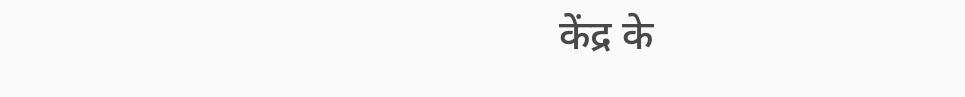केंद्र के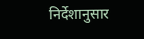निर्देशानुसार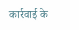कार्रवाई के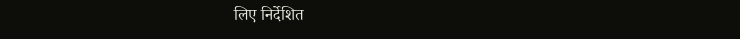लिए निर्देशित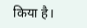किया है।